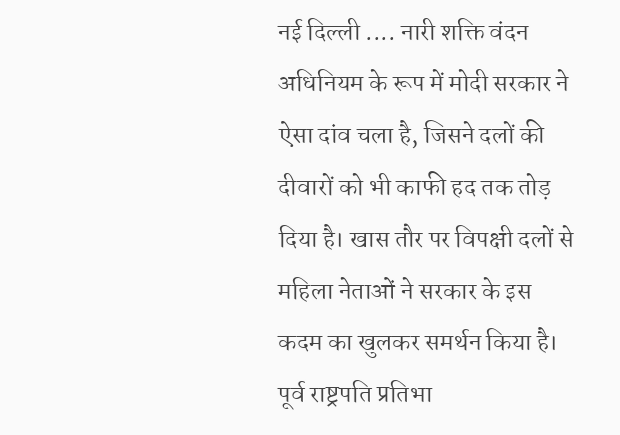नई दिल्ली .... नारी शक्ति वंदन अधिनियम के रूप में मोदी सरकार ने ऐसा दांव चला है, जिसने दलों की दीवारों को भी काफी हद तक तोड़ दिया है। खास तौर पर विपक्षी दलों से महिला नेताओं ने सरकार के इस कदम का खुलकर समर्थन किया है। पूर्व राष्ट्रपति प्रतिभा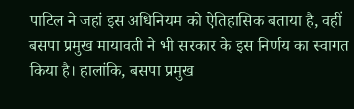पाटिल ने जहां इस अधिनियम को ऐतिहासिक बताया है, वहीं बसपा प्रमुख मायावती ने भी सरकार के इस निर्णय का स्वागत किया है। हालांकि, बसपा प्रमुख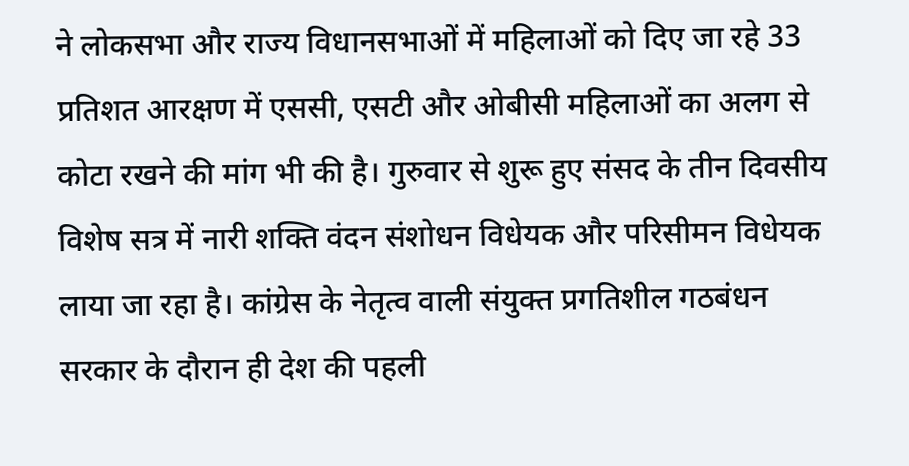ने लोकसभा और राज्य विधानसभाओं में महिलाओं को दिए जा रहे 33 प्रतिशत आरक्षण में एससी, एसटी और ओबीसी महिलाओं का अलग से कोटा रखने की मांग भी की है। गुरुवार से शुरू हुए संसद के तीन दिवसीय विशेष सत्र में नारी शक्ति वंदन संशोधन विधेयक और परिसीमन विधेयक लाया जा रहा है। कांग्रेस के नेतृत्व वाली संयुक्त प्रगतिशील गठबंधन सरकार के दौरान ही देश की पहली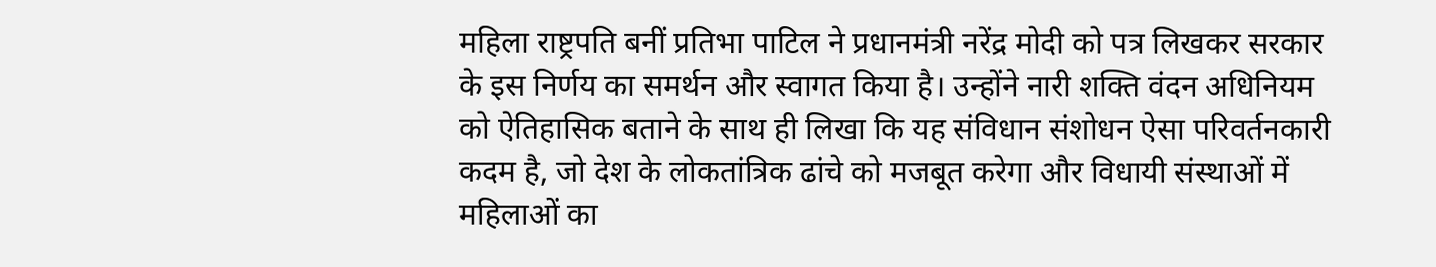महिला राष्ट्रपति बनीं प्रतिभा पाटिल ने प्रधानमंत्री नरेंद्र मोदी को पत्र लिखकर सरकार के इस निर्णय का समर्थन और स्वागत किया है। उन्होंने नारी शक्ति वंदन अधिनियम को ऐतिहासिक बताने के साथ ही लिखा कि यह संविधान संशोधन ऐसा परिवर्तनकारी कदम है, जो देश के लोकतांत्रिक ढांचे को मजबूत करेगा और विधायी संस्थाओं में महिलाओं का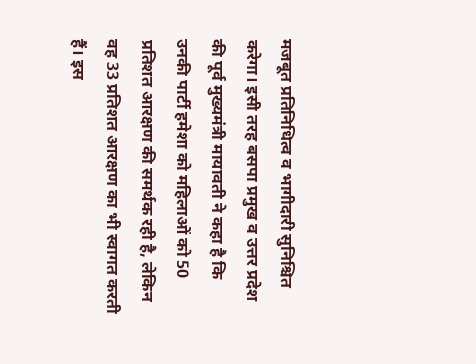मजबूत प्रतिनिधित्व व भागीदारी सुनिश्चित करेगा। इसी तरह बसपा प्रमुख व उत्तर प्रदेश की पूर्व मुख्यमंत्री मायावती ने कहा है कि उनकी पार्टी हमेशा को महिलाओं को 50 प्रतिशत आरक्षण की समर्थक रही है, लेकिन वह 33 प्रतिशत आरक्षण का भी स्वागत करती हैं। इस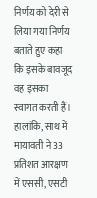निर्णय को देरी से लिया गया निर्णय बताते हुए कहा कि इसके बावजूद वह इसका स्वागत करती हैं। हालांकि, साथ में मायावती ने 33 प्रतिशत आरक्षण में एससी, एसटी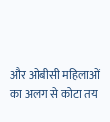और ओबीसी महिलाओं का अलग से कोटा तय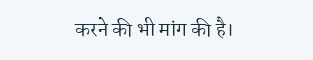करने की भी मांग की है।